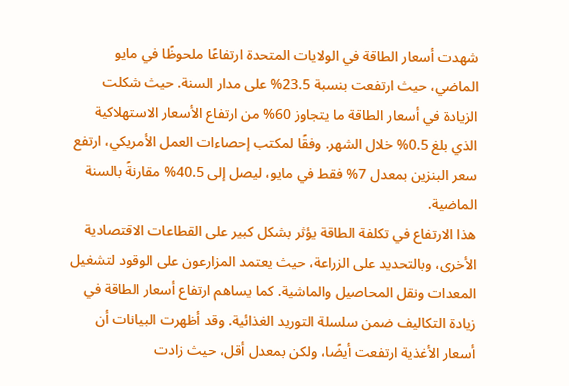شهدت أسعار الطاقة في الولايات المتحدة ارتفاعًا ملحوظًا في مايو الماضي، حيث ارتفعت بنسبة 23.5% على مدار السنة. حيث شكلت الزيادة في أسعار الطاقة ما يتجاوز 60% من ارتفاع الأسعار الاستهلاكية الذي بلغ 0.5% خلال الشهر. وفقًا لمكتب إحصاءات العمل الأمريكي، ارتفع سعر البنزين بمعدل 7% فقط في مايو، ليصل إلى 40.5% مقارنةً بالسنة الماضية.
هذا الارتفاع في تكلفة الطاقة يؤثر بشكل كبير على القطاعات الاقتصادية الأخرى، وبالتحديد على الزراعة، حيث يعتمد المزارعون على الوقود لتشغيل المعدات ونقل المحاصيل والماشية. كما يساهم ارتفاع أسعار الطاقة في زيادة التكاليف ضمن سلسلة التوريد الغذائية. وقد أظهرت البيانات أن أسعار الأغذية ارتفعت أيضًا، ولكن بمعدل أقل، حيث زادت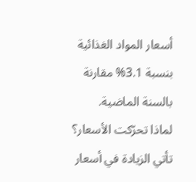أسعار المواد الغذائية بنسبة 3.1% مقارنة بالسنة الماضية.
لماذا تحرّكت الأسعار؟
تأتي الزيادة في أسعار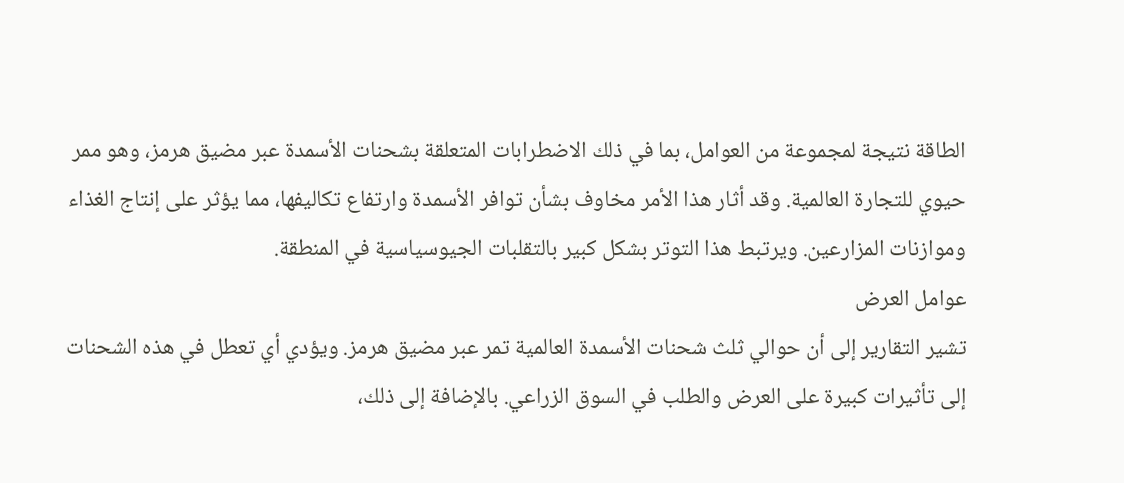الطاقة نتيجة لمجموعة من العوامل، بما في ذلك الاضطرابات المتعلقة بشحنات الأسمدة عبر مضيق هرمز، وهو ممر حيوي للتجارة العالمية. وقد أثار هذا الأمر مخاوف بشأن توافر الأسمدة وارتفاع تكاليفها، مما يؤثر على إنتاج الغذاء وموازنات المزارعين. ويرتبط هذا التوتر بشكل كبير بالتقلبات الجيوسياسية في المنطقة.
عوامل العرض
تشير التقارير إلى أن حوالي ثلث شحنات الأسمدة العالمية تمر عبر مضيق هرمز. ويؤدي أي تعطل في هذه الشحنات إلى تأثيرات كبيرة على العرض والطلب في السوق الزراعي. بالإضافة إلى ذلك،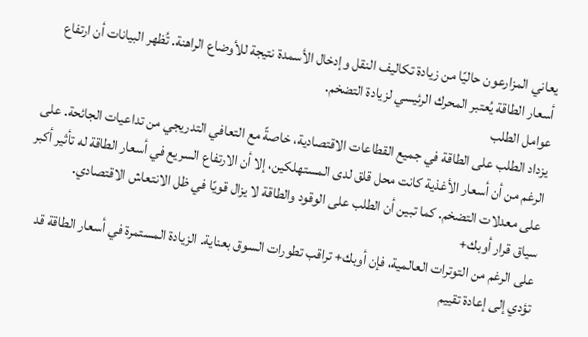يعاني المزارعون حاليًا من زيادة تكاليف النقل وإدخال الأسمدة نتيجة للأوضاع الراهنة. تُظهر البيانات أن ارتفاع أسعار الطاقة يُعتبر المحرك الرئيسي لزيادة التضخم.
عوامل الطلب
يزداد الطلب على الطاقة في جميع القطاعات الاقتصادية، خاصةً مع التعافي التدريجي من تداعيات الجائحة. على الرغم من أن أسعار الأغذية كانت محل قلق لدى المستهلكين، إلا أن الارتفاع السريع في أسعار الطاقة له تأثير أكبر على معدلات التضخم. كما تبين أن الطلب على الوقود والطاقة لا يزال قويًا في ظل الانتعاش الاقتصادي.
سياق قرار أوبك+
على الرغم من التوترات العالمية، فإن أوبك+ تراقب تطورات السوق بعناية. الزيادة المستمرة في أسعار الطاقة قد تؤدي إلى إعادة تقييم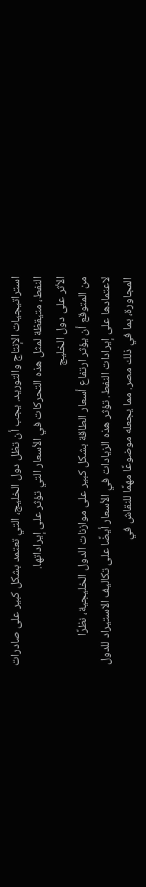استراتيجيات الإنتاج والتوريد. يجب أن تظل دول الخليج، التي تعتمد بشكل كبير على صادرات النفط، متيقظة لمثل هذه التحركات في الأسعار التي تؤثر على إيراداتها.
الأثر على دول الخليج
من المتوقع أن يؤثر ارتفاع أسعار الطاقة بشكل كبير على موازنات الدول الخليجية، نظرًا لاعتمادها على إيرادات النفط. تؤثر هذه الزيادات في الأسعار أيضًا على تكاليف الاستيراد للدول المجاورة، بما في ذلك مصر. مما يجعله موضوعًا مهمًا للنقاش في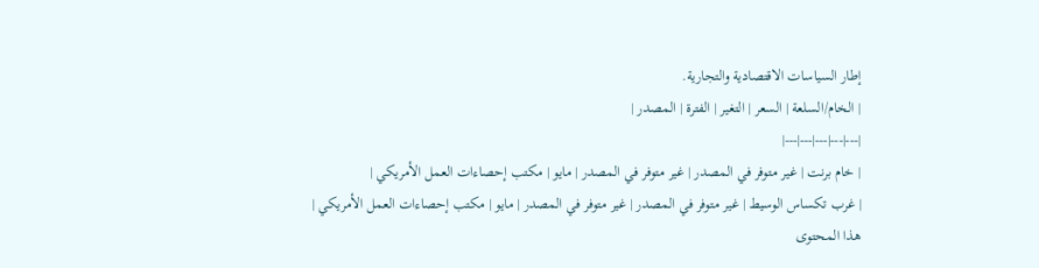إطار السياسات الاقتصادية والتجارية.
| الخام/السلعة | السعر | التغير | الفترة | المصدر |
|---|---|---|---|---|
| خام برنت | غير متوفر في المصدر | غير متوفر في المصدر | مايو | مكتب إحصاءات العمل الأمريكي |
| غرب تكساس الوسيط | غير متوفر في المصدر | غير متوفر في المصدر | مايو | مكتب إحصاءات العمل الأمريكي |
هذا المحتوى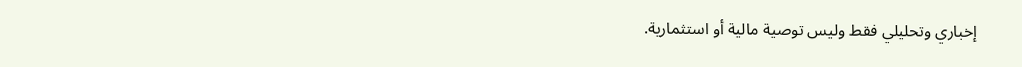إخباري وتحليلي فقط وليس توصية مالية أو استثمارية.